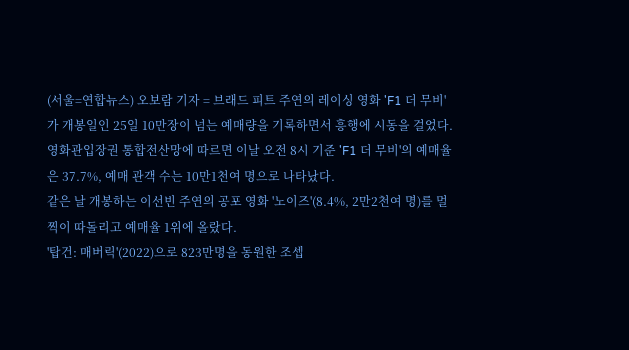(서울=연합뉴스) 오보람 기자 = 브래드 피트 주연의 레이싱 영화 'F1 더 무비'가 개봉일인 25일 10만장이 넘는 예매량을 기록하면서 흥행에 시동을 걸었다.
영화관입장권 통합전산망에 따르면 이날 오전 8시 기준 'F1 더 무비'의 예매율은 37.7%, 예매 관객 수는 10만1천여 명으로 나타났다.
같은 날 개봉하는 이선빈 주연의 공포 영화 '노이즈'(8.4%, 2만2천여 명)를 멀찍이 따돌리고 예매율 1위에 올랐다.
'탑건: 매버릭'(2022)으로 823만명을 동원한 조셉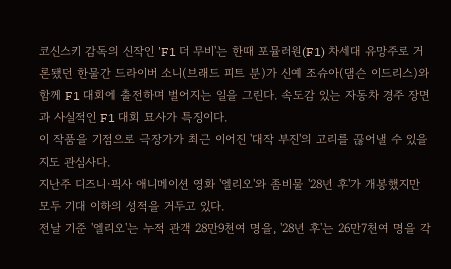코신스키 감독의 신작인 'F1 더 무비'는 한때 포뮬러원(F1) 차세대 유망주로 거론됐던 한물간 드라이버 소니(브래드 피트 분)가 신예 조슈아(댐슨 이드리스)와 함께 F1 대회에 출전하며 벌어지는 일을 그린다. 속도감 있는 자동차 경주 장면과 사실적인 F1 대회 묘사가 특징이다.
이 작품을 기점으로 극장가가 최근 이어진 '대작 부진'의 고리를 끊어낼 수 있을지도 관심사다.
지난주 디즈니·픽사 애니메이션 영화 '엘리오'와 좀비물 '28년 후'가 개봉했지만 모두 기대 이하의 성적을 거두고 있다.
전날 기준 '엘리오'는 누적 관객 28만9천여 명을, '28년 후'는 26만7천여 명을 각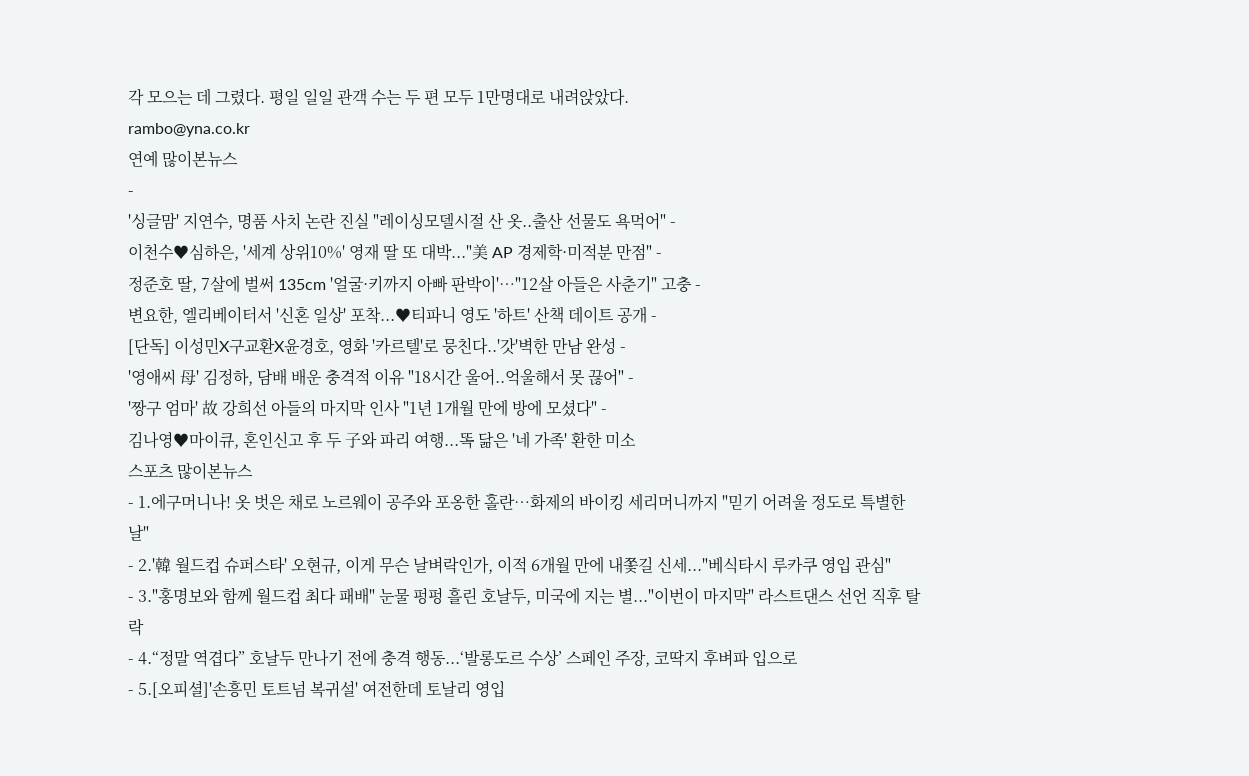각 모으는 데 그렸다. 평일 일일 관객 수는 두 편 모두 1만명대로 내려앉았다.
rambo@yna.co.kr
연예 많이본뉴스
-
'싱글맘' 지연수, 명품 사치 논란 진실 "레이싱모델시절 산 옷..출산 선물도 욕먹어" -
이천수♥심하은, '세계 상위10%' 영재 딸 또 대박..."美 AP 경제학·미적분 만점" -
정준호 딸, 7살에 벌써 135cm '얼굴·키까지 아빠 판박이'…"12살 아들은 사춘기" 고충 -
변요한, 엘리베이터서 '신혼 일상' 포착...♥티파니 영도 '하트' 산책 데이트 공개 -
[단독] 이성민X구교환X윤경호, 영화 '카르텔'로 뭉친다..'갓'벽한 만남 완성 -
'영애씨 母' 김정하, 담배 배운 충격적 이유 "18시간 울어..억울해서 못 끊어" -
'짱구 엄마' 故 강희선 아들의 마지막 인사 "1년 1개월 만에 방에 모셨다" -
김나영♥마이큐, 혼인신고 후 두 子와 파리 여행...똑 닮은 '네 가족' 환한 미소
스포츠 많이본뉴스
- 1.에구머니나! 옷 벗은 채로 노르웨이 공주와 포옹한 홀란…화제의 바이킹 세리머니까지 "믿기 어려울 정도로 특별한 날"
- 2.'韓 월드컵 슈퍼스타' 오현규, 이게 무슨 날벼락인가, 이적 6개월 만에 내쫓길 신세..."베식타시 루카쿠 영입 관심"
- 3."홍명보와 함께 월드컵 최다 패배" 눈물 펑펑 흘린 호날두, 미국에 지는 별..."이번이 마지막" 라스트댄스 선언 직후 탈락
- 4.“정말 역겹다” 호날두 만나기 전에 충격 행동...‘발롱도르 수상’ 스페인 주장, 코딱지 후벼파 입으로
- 5.[오피셜]'손흥민 토트넘 복귀설' 여전한데 토날리 영입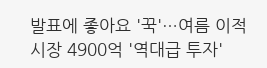발표에 좋아요 '꾹'…여름 이적시장 4900억 '역대급 투자'